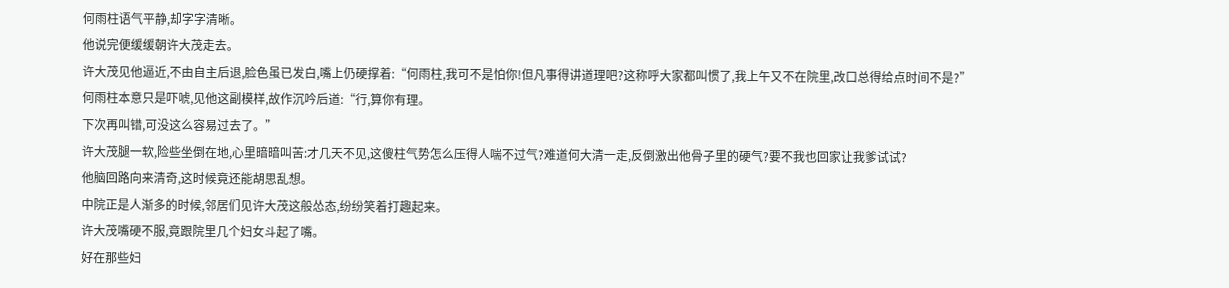何雨柱语气平静,却字字清晰。
他说完便缓缓朝许大茂走去。
许大茂见他逼近,不由自主后退,脸色虽已发白,嘴上仍硬撑着:“何雨柱,我可不是怕你!但凡事得讲道理吧?这称呼大家都叫惯了,我上午又不在院里,改口总得给点时间不是?”
何雨柱本意只是吓唬,见他这副模样,故作沉吟后道:“行,算你有理。
下次再叫错,可没这么容易过去了。”
许大茂腿一软,险些坐倒在地,心里暗暗叫苦:才几天不见,这傻柱气势怎么压得人喘不过气?难道何大清一走,反倒激出他骨子里的硬气?要不我也回家让我爹试试?
他脑回路向来清奇,这时候竟还能胡思乱想。
中院正是人渐多的时候,邻居们见许大茂这般怂态,纷纷笑着打趣起来。
许大茂嘴硬不服,竟跟院里几个妇女斗起了嘴。
好在那些妇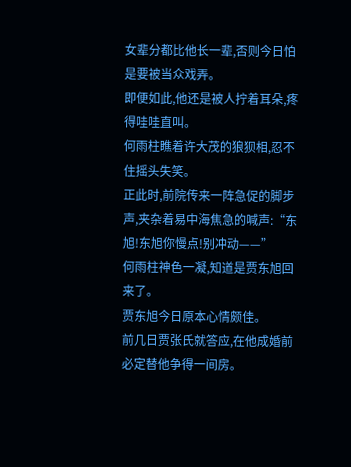女辈分都比他长一辈,否则今日怕是要被当众戏弄。
即便如此,他还是被人拧着耳朵,疼得哇哇直叫。
何雨柱瞧着许大茂的狼狈相,忍不住摇头失笑。
正此时,前院传来一阵急促的脚步声,夹杂着易中海焦急的喊声:“东旭!东旭你慢点!别冲动——”
何雨柱神色一凝,知道是贾东旭回来了。
贾东旭今日原本心情颇佳。
前几日贾张氏就答应,在他成婚前必定替他争得一间房。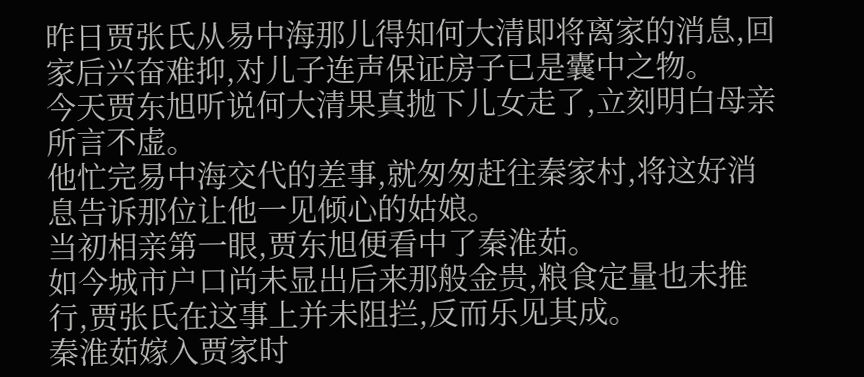昨日贾张氏从易中海那儿得知何大清即将离家的消息,回家后兴奋难抑,对儿子连声保证房子已是囊中之物。
今天贾东旭听说何大清果真抛下儿女走了,立刻明白母亲所言不虚。
他忙完易中海交代的差事,就匆匆赶往秦家村,将这好消息告诉那位让他一见倾心的姑娘。
当初相亲第一眼,贾东旭便看中了秦淮茹。
如今城市户口尚未显出后来那般金贵,粮食定量也未推行,贾张氏在这事上并未阻拦,反而乐见其成。
秦淮茹嫁入贾家时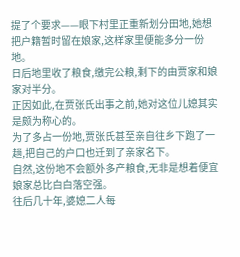提了个要求——眼下村里正重新划分田地,她想把户籍暂时留在娘家,这样家里便能多分一份地。
日后地里收了粮食,缴完公粮,剩下的由贾家和娘家对半分。
正因如此,在贾张氏出事之前,她对这位儿媳其实是颇为称心的。
为了多占一份地,贾张氏甚至亲自往乡下跑了一趟,把自己的户口也迁到了亲家名下。
自然,这份地不会额外多产粮食,无非是想着便宜娘家总比白白落空强。
往后几十年,婆媳二人每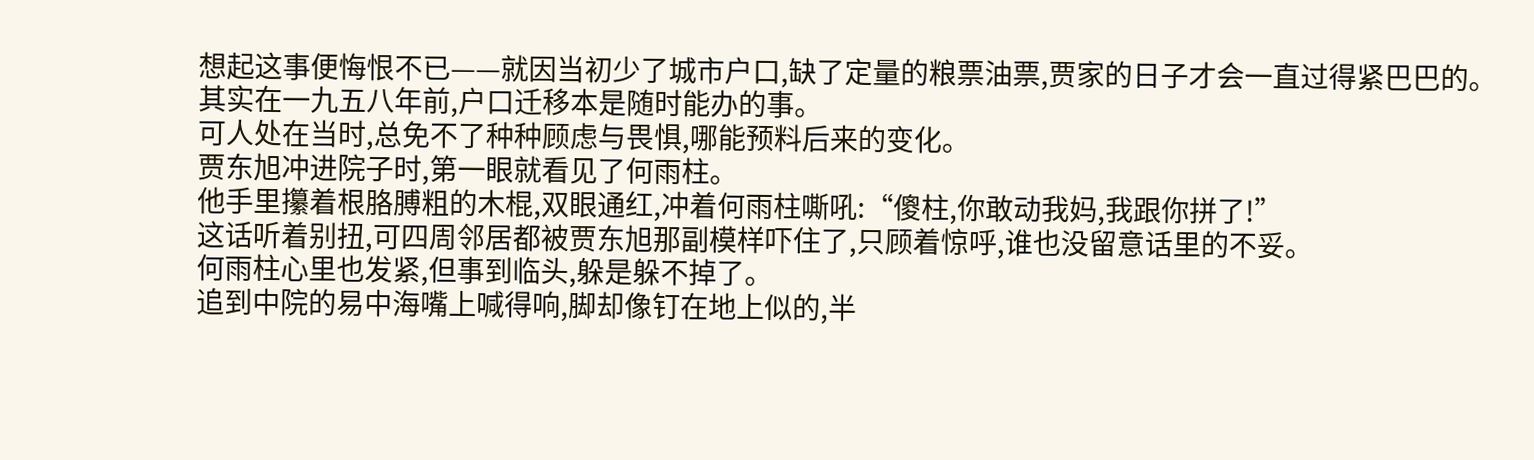想起这事便悔恨不已——就因当初少了城市户口,缺了定量的粮票油票,贾家的日子才会一直过得紧巴巴的。
其实在一九五八年前,户口迁移本是随时能办的事。
可人处在当时,总免不了种种顾虑与畏惧,哪能预料后来的变化。
贾东旭冲进院子时,第一眼就看见了何雨柱。
他手里攥着根胳膊粗的木棍,双眼通红,冲着何雨柱嘶吼:“傻柱,你敢动我妈,我跟你拼了!”
这话听着别扭,可四周邻居都被贾东旭那副模样吓住了,只顾着惊呼,谁也没留意话里的不妥。
何雨柱心里也发紧,但事到临头,躲是躲不掉了。
追到中院的易中海嘴上喊得响,脚却像钉在地上似的,半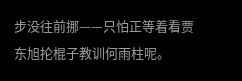步没往前挪——只怕正等着看贾东旭抡棍子教训何雨柱呢。